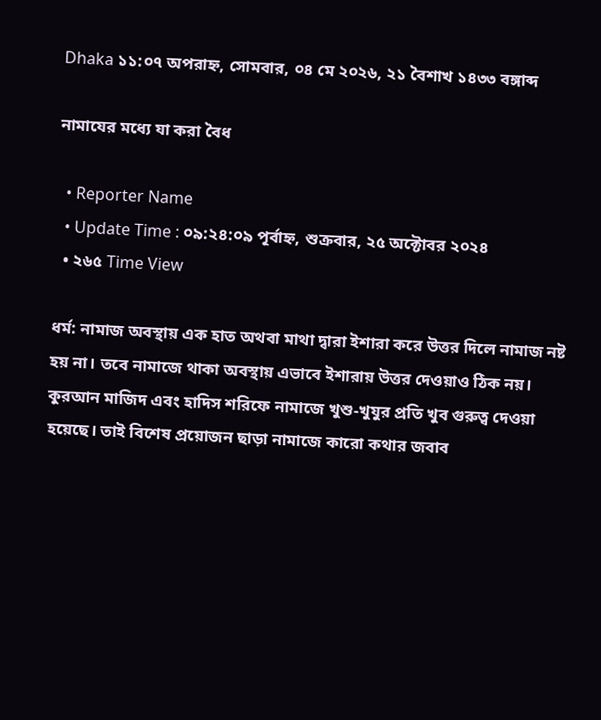Dhaka ১১:০৭ অপরাহ্ন, সোমবার, ০৪ মে ২০২৬, ২১ বৈশাখ ১৪৩৩ বঙ্গাব্দ

নামাযের মধ্যে যা করা বৈধ

  • Reporter Name
  • Update Time : ০৯:২৪:০৯ পূর্বাহ্ন, শুক্রবার, ২৫ অক্টোবর ২০২৪
  • ২৬৫ Time View

ধর্ম: নামাজ অবস্থায় এক হাত অথবা মাথা দ্বারা ইশারা করে উত্তর দিলে নামাজ নষ্ট হয় না। তবে নামাজে থাকা অবস্থায় এভাবে ইশারায় উত্তর দেওয়াও ঠিক নয়। কুরআন মাজিদ এবং হাদিস শরিফে নামাজে খুশু-খুযুর প্রতি খুব গুরুত্ব দেওয়া হয়েছে। তাই বিশেষ প্রয়োজন ছাড়া নামাজে কারো কথার জবাব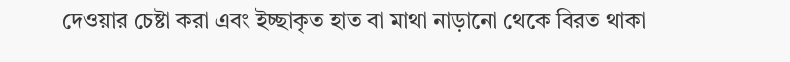দেওয়ার চেষ্টা করা এবং ইচ্ছাকৃত হাত বা মাথা নাড়ানো থেকে বিরত থাকা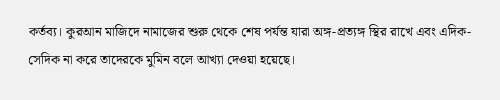কর্তব্য। কুরআন মাজিদে নামাজের শুরু থেকে শেষ পর্যন্ত যারা অঙ্গ-প্রত্যঙ্গ স্থির রাখে এবং এদিক-সেদিক না করে তাদেরকে মুমিন বলে আখ্যা দেওয়া হয়েছে।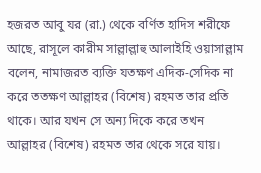হজরত আবু যর (রা.) থেকে বর্ণিত হাদিস শরীফে আছে, রাসূলে কারীম সাল্লাল্লাহু আলাইহি ওয়াসাল্লাম বলেন, নামাজরত ব্যক্তি যতক্ষণ এদিক-সেদিক না করে ততক্ষণ আল্লাহর (বিশেষ) রহমত তার প্রতি থাকে। আর যখন সে অন্য দিকে করে তখন আল্লাহর (বিশেষ) রহমত তার থেকে সরে যায়।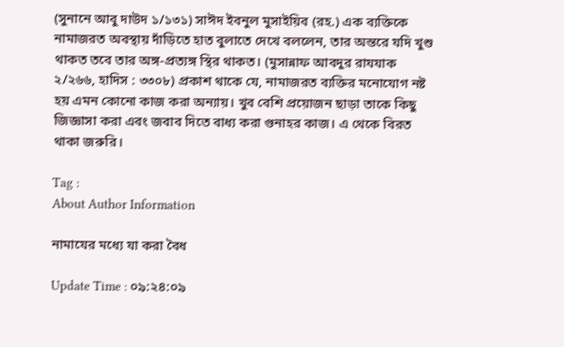(সুনানে আবু দাউদ ১/১৩১) সাঈদ ইবনুল মুসাইয়িব (রহ.) এক ব্যক্তিকে নামাজরত অবস্থায় দাঁড়িতে হাত বুলাতে দেখে বললেন, তার অন্তরে যদি খুশু থাকত তবে তার অঙ্গ-প্রত্যঙ্গ স্থির থাকত। (মুসান্নাফ আবদুর রাযযাক ২/২৬৬, হাদিস : ৩৩০৮) প্রকাশ থাকে যে, নামাজরত ব্যক্তির মনোযোগ নষ্ট হয় এমন কোনো কাজ করা অন্যায়। খুব বেশি প্রয়োজন ছাড়া তাকে কিছু জিজ্ঞাসা করা এবং জবাব দিতে বাধ্য করা গুনাহর কাজ। এ থেকে বিরত থাকা জরুরি।

Tag :
About Author Information

নামাযের মধ্যে যা করা বৈধ

Update Time : ০৯:২৪:০৯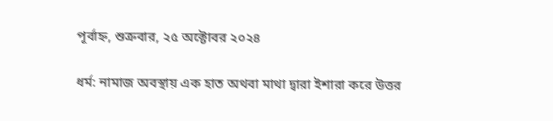পূর্বাহ্ন, শুক্রবার, ২৫ অক্টোবর ২০২৪

ধর্ম: নামাজ অবস্থায় এক হাত অথবা মাথা দ্বারা ইশারা করে উত্তর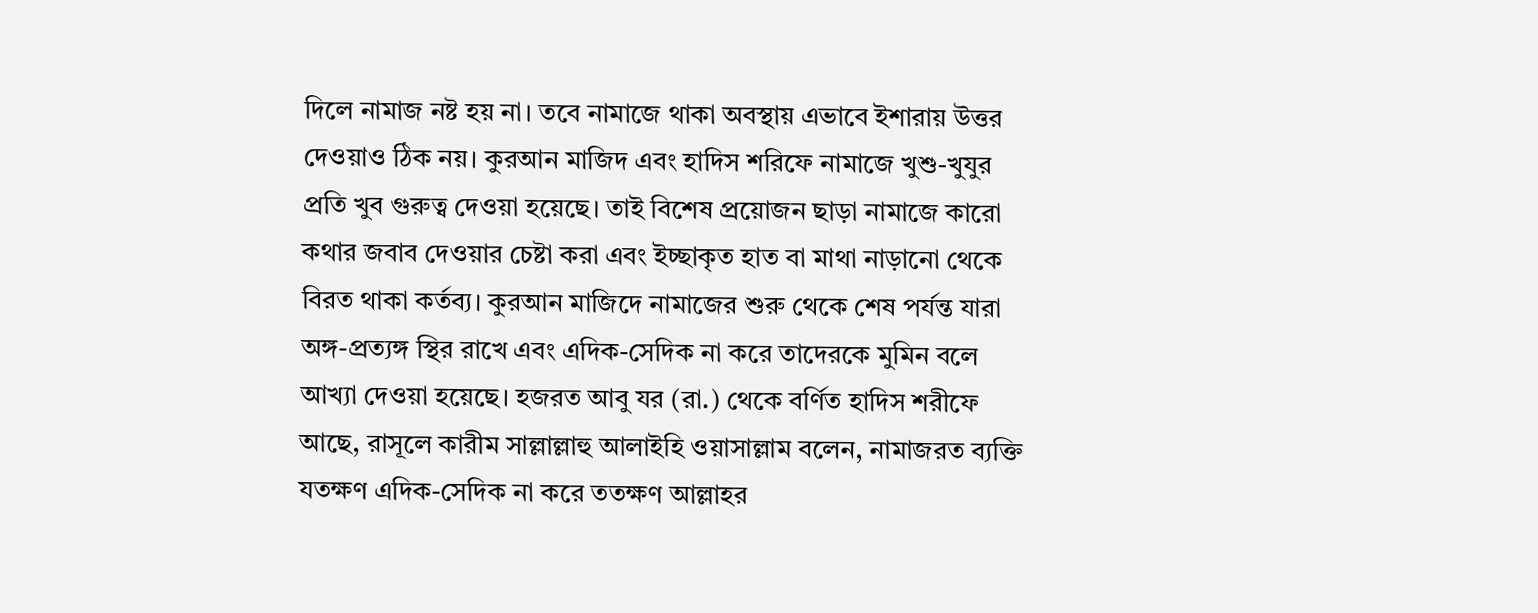দিলে নামাজ নষ্ট হয় না। তবে নামাজে থাকা অবস্থায় এভাবে ইশারায় উত্তর দেওয়াও ঠিক নয়। কুরআন মাজিদ এবং হাদিস শরিফে নামাজে খুশু-খুযুর প্রতি খুব গুরুত্ব দেওয়া হয়েছে। তাই বিশেষ প্রয়োজন ছাড়া নামাজে কারো কথার জবাব দেওয়ার চেষ্টা করা এবং ইচ্ছাকৃত হাত বা মাথা নাড়ানো থেকে বিরত থাকা কর্তব্য। কুরআন মাজিদে নামাজের শুরু থেকে শেষ পর্যন্ত যারা অঙ্গ-প্রত্যঙ্গ স্থির রাখে এবং এদিক-সেদিক না করে তাদেরকে মুমিন বলে আখ্যা দেওয়া হয়েছে। হজরত আবু যর (রা.) থেকে বর্ণিত হাদিস শরীফে আছে, রাসূলে কারীম সাল্লাল্লাহু আলাইহি ওয়াসাল্লাম বলেন, নামাজরত ব্যক্তি যতক্ষণ এদিক-সেদিক না করে ততক্ষণ আল্লাহর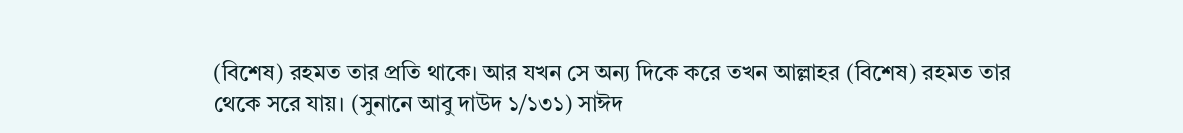(বিশেষ) রহমত তার প্রতি থাকে। আর যখন সে অন্য দিকে করে তখন আল্লাহর (বিশেষ) রহমত তার থেকে সরে যায়। (সুনানে আবু দাউদ ১/১৩১) সাঈদ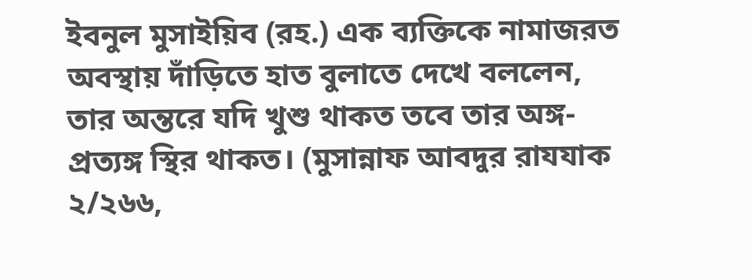ইবনুল মুসাইয়িব (রহ.) এক ব্যক্তিকে নামাজরত অবস্থায় দাঁড়িতে হাত বুলাতে দেখে বললেন, তার অন্তরে যদি খুশু থাকত তবে তার অঙ্গ-প্রত্যঙ্গ স্থির থাকত। (মুসান্নাফ আবদুর রাযযাক ২/২৬৬,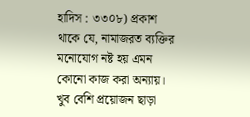হাদিস : ৩৩০৮) প্রকাশ থাকে যে, নামাজরত ব্যক্তির মনোযোগ নষ্ট হয় এমন কোনো কাজ করা অন্যায়। খুব বেশি প্রয়োজন ছাড়া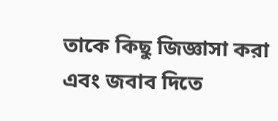তাকে কিছু জিজ্ঞাসা করা এবং জবাব দিতে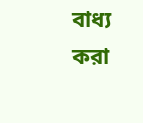বাধ্য করা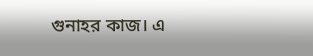গুনাহর কাজ। এ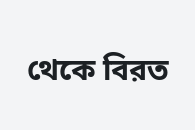থেকে বিরত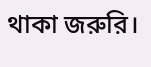থাকা জরুরি।